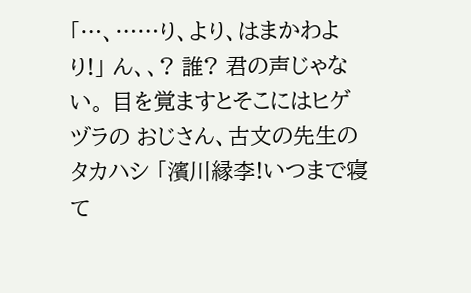「…、……り、より、はまかわより!」 ん、、? 誰? 君の声じゃない。 目を覚ますとそこにはヒゲヅラの おじさん、古文の先生のタカハシ 「濱川縁李!いつまで寝て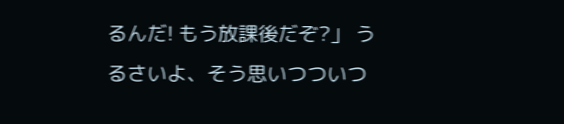るんだ! もう放課後だぞ?」 うるさいよ、そう思いつついつ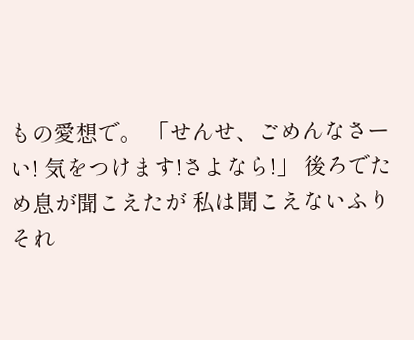もの愛想で。 「せんせ、ごめんなさーい! 気をつけます!さよなら!」 後ろでため息が聞こえたが 私は聞こえないふり それ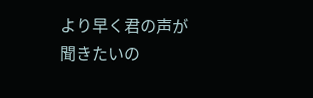より早く君の声が聞きたいの